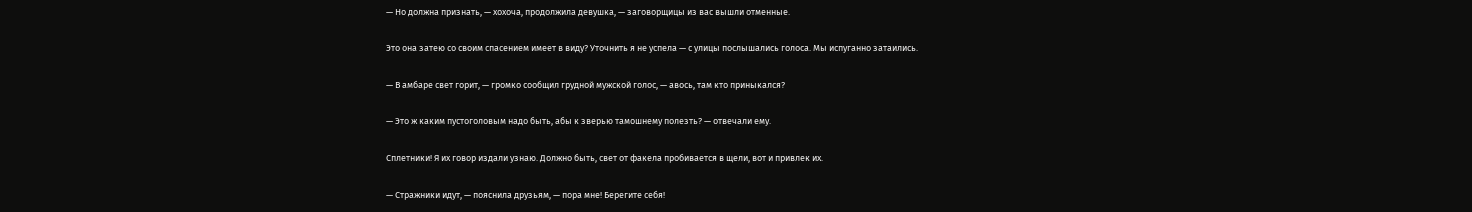— Но должна признать, — хохоча, продолжила девушка, — заговорщицы из вас вышли отменные.

Это она затею со своим спасением имеет в виду? Уточнить я не успела — с улицы послышались голоса. Мы испуганно затаились.

— В амбаре свет горит, — громко сообщил грудной мужской голос, — авось, там кто приныкался?

— Это ж каким пустоголовым надо быть, абы к зверью тамошнему полезть? — отвечали ему.

Сплетники! Я их говор издали узнаю. Должно быть, свет от факела пробивается в щели, вот и привлек их.

— Стражники идут, — пояснила друзьям, — пора мне! Берегите себя!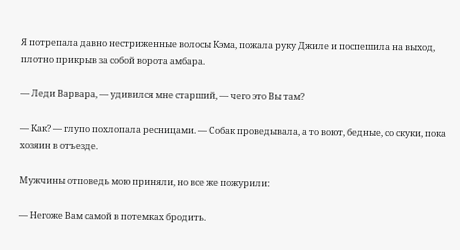Я потрепала давно нестриженные волосы Кэма, пожала руку Джиле и поспешила на выход, плотно прикрыв за собой ворота амбара.

— Леди Варвара, — удивился мне старший, — чего это Вы там?

— Как? — глупо похлопала ресницами. — Собак проведывала, а то воют, бедные, со скуки, пока хозяин в отъезде.

Мужчины отповедь мою приняли, но все же пожурили:

— Негоже Вам самой в потемках бродить.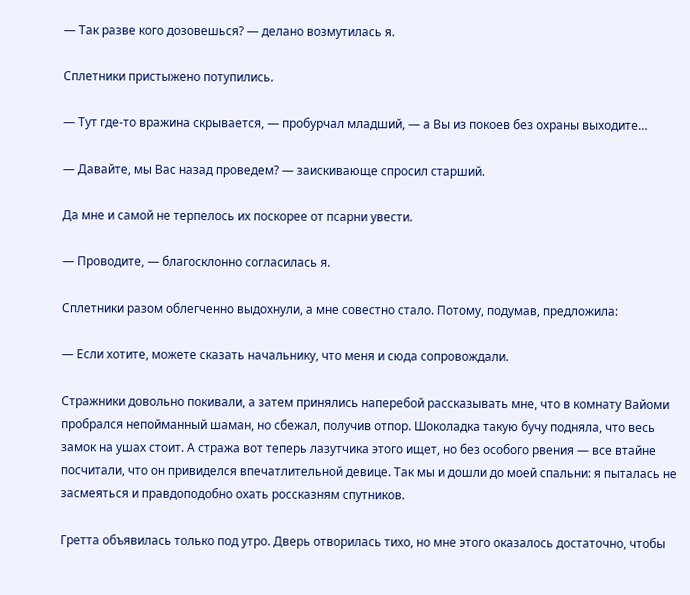— Так разве кого дозовешься? — делано возмутилась я.

Сплетники пристыжено потупились.

— Тут где-то вражина скрывается, — пробурчал младший, — а Вы из покоев без охраны выходите…

— Давайте, мы Вас назад проведем? — заискивающе спросил старший.

Да мне и самой не терпелось их поскорее от псарни увести.

— Проводите, — благосклонно согласилась я.

Сплетники разом облегченно выдохнули, а мне совестно стало. Потому, подумав, предложила:

— Если хотите, можете сказать начальнику, что меня и сюда сопровождали.

Стражники довольно покивали, а затем принялись наперебой рассказывать мне, что в комнату Вайоми пробрался непойманный шаман, но сбежал, получив отпор. Шоколадка такую бучу подняла, что весь замок на ушах стоит. А стража вот теперь лазутчика этого ищет, но без особого рвения — все втайне посчитали, что он привиделся впечатлительной девице. Так мы и дошли до моей спальни: я пыталась не засмеяться и правдоподобно охать россказням спутников.

Гретта объявилась только под утро. Дверь отворилась тихо, но мне этого оказалось достаточно, чтобы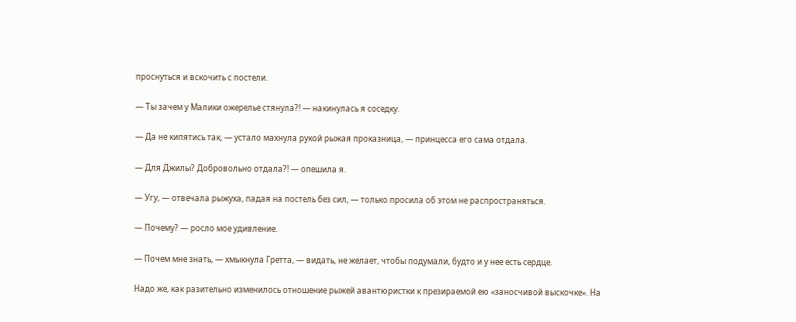проснуться и вскочить с постели.

— Ты зачем у Малики ожерелье стянула?! — накинулась я соседку.

— Да не кипятись так, — устало махнула рукой рыжая проказница, — принцесса его сама отдала.

— Для Джилы? Добровольно отдала?! — опешила я.

— Угу, — отвечала рыжуха, падая на постель без сил, — только просила об этом не распространяться.

— Почему? — росло мое удивление.

— Почем мне знать, — хмыкнула Гретта, — видать, не желает, чтобы подумали, будто и у нее есть сердце.

Надо же, как разительно изменилось отношение рыжей авантюристки к презираемой ею «заносчивой выскочке». На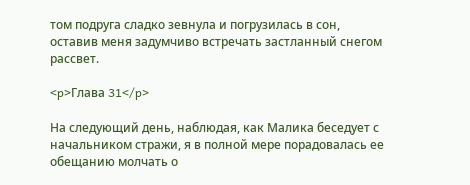том подруга сладко зевнула и погрузилась в сон, оставив меня задумчиво встречать застланный снегом рассвет.

<p>Глава 31</p>

На следующий день, наблюдая, как Малика беседует с начальником стражи, я в полной мере порадовалась ее обещанию молчать о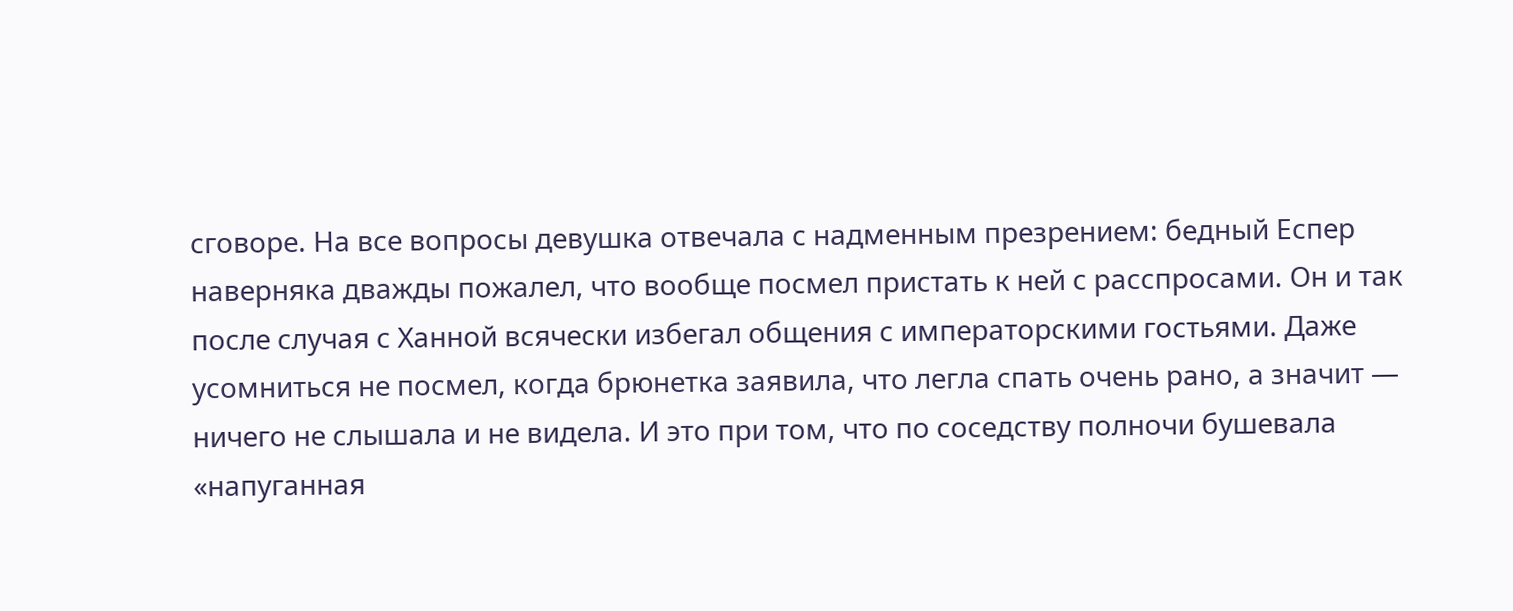сговоре. На все вопросы девушка отвечала с надменным презрением: бедный Еспер наверняка дважды пожалел, что вообще посмел пристать к ней с расспросами. Он и так после случая с Ханной всячески избегал общения с императорскими гостьями. Даже усомниться не посмел, когда брюнетка заявила, что легла спать очень рано, а значит — ничего не слышала и не видела. И это при том, что по соседству полночи бушевала «напуганная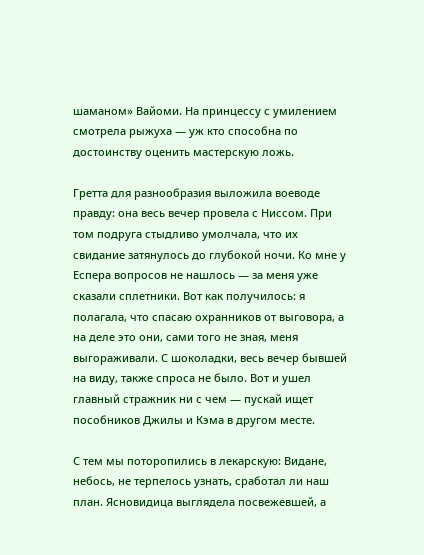шаманом» Вайоми. На принцессу с умилением смотрела рыжуха — уж кто способна по достоинству оценить мастерскую ложь.

Гретта для разнообразия выложила воеводе правду: она весь вечер провела с Ниссом. При том подруга стыдливо умолчала, что их свидание затянулось до глубокой ночи. Ко мне у Еспера вопросов не нашлось — за меня уже сказали сплетники. Вот как получилось: я полагала, что спасаю охранников от выговора, а на деле это они, сами того не зная, меня выгораживали. С шоколадки, весь вечер бывшей на виду, также спроса не было. Вот и ушел главный стражник ни с чем — пускай ищет пособников Джилы и Кэма в другом месте.

С тем мы поторопились в лекарскую: Видане, небось, не терпелось узнать, сработал ли наш план. Ясновидица выглядела посвежевшей, а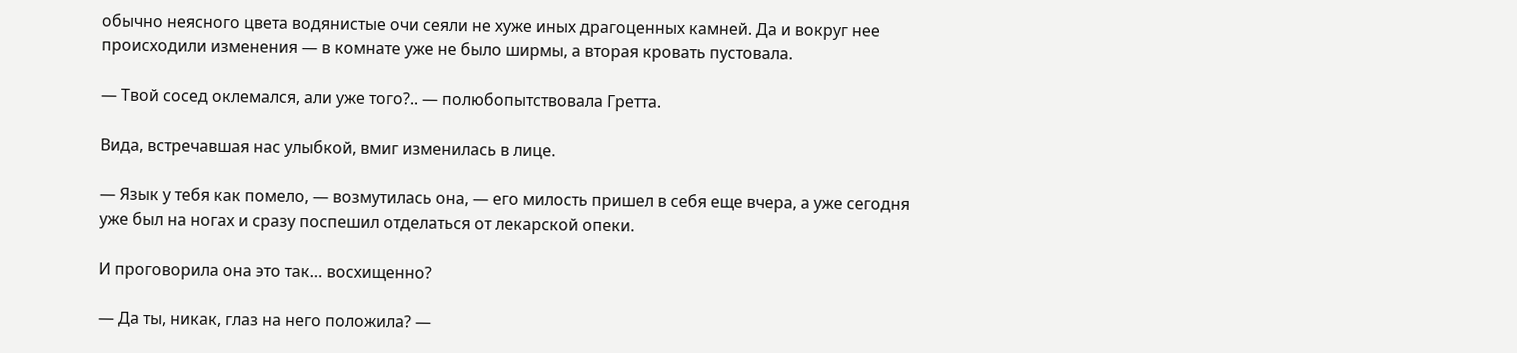обычно неясного цвета водянистые очи сеяли не хуже иных драгоценных камней. Да и вокруг нее происходили изменения — в комнате уже не было ширмы, а вторая кровать пустовала.

— Твой сосед оклемался, али уже того?.. — полюбопытствовала Гретта.

Вида, встречавшая нас улыбкой, вмиг изменилась в лице.

— Язык у тебя как помело, — возмутилась она, — его милость пришел в себя еще вчера, а уже сегодня уже был на ногах и сразу поспешил отделаться от лекарской опеки.

И проговорила она это так… восхищенно?

— Да ты, никак, глаз на него положила? —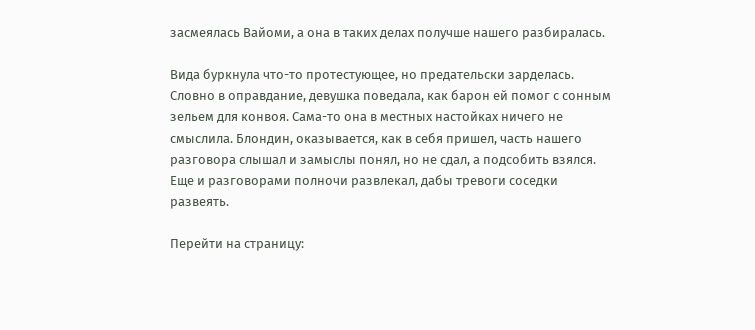засмеялась Вайоми, а она в таких делах получше нашего разбиралась.

Вида буркнула что-то протестующее, но предательски зарделась. Словно в оправдание, девушка поведала, как барон ей помог с сонным зельем для конвоя. Сама-то она в местных настойках ничего не смыслила. Блондин, оказывается, как в себя пришел, часть нашего разговора слышал и замыслы понял, но не сдал, а подсобить взялся. Еще и разговорами полночи развлекал, дабы тревоги соседки развеять.

Перейти на страницу: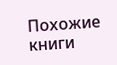Похожие книги